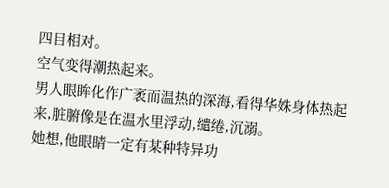四目相对。
空气变得潮热起来。
男人眼眸化作广袤而温热的深海,看得华姝身体热起来,脏腑像是在温水里浮动,缱绻,沉溺。
她想,他眼睛一定有某种特异功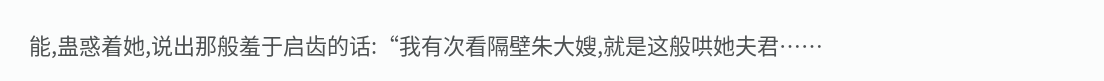能,蛊惑着她,说出那般羞于启齿的话:“我有次看隔壁朱大嫂,就是这般哄她夫君……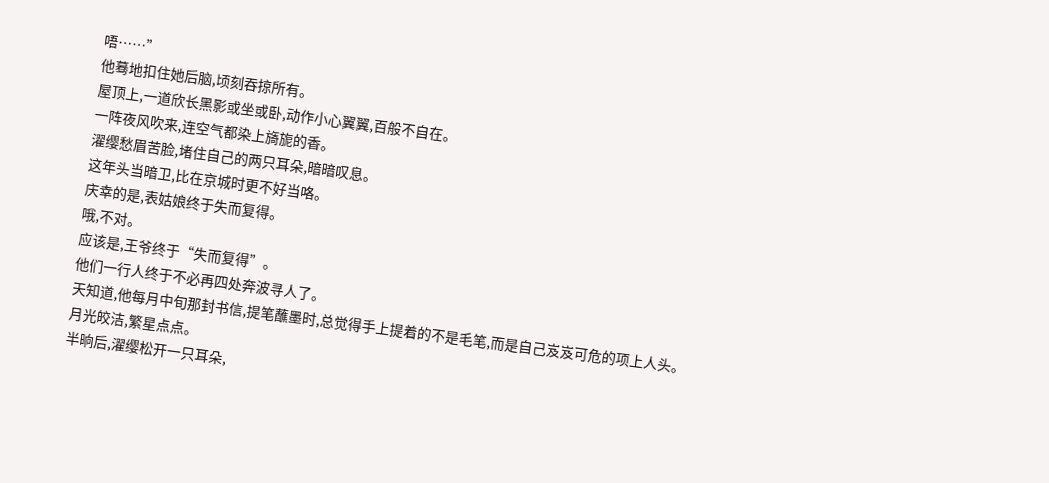唔……”
他蓦地扣住她后脑,顷刻吞掠所有。
屋顶上,一道欣长黑影或坐或卧,动作小心翼翼,百般不自在。
一阵夜风吹来,连空气都染上旖旎的香。
濯缨愁眉苦脸,堵住自己的两只耳朵,暗暗叹息。
这年头当暗卫,比在京城时更不好当咯。
庆幸的是,表姑娘终于失而复得。
哦,不对。
应该是,王爷终于“失而复得”。
他们一行人终于不必再四处奔波寻人了。
天知道,他每月中旬那封书信,提笔蘸墨时,总觉得手上提着的不是毛笔,而是自己岌岌可危的项上人头。
月光皎洁,繁星点点。
半晌后,濯缨松开一只耳朵,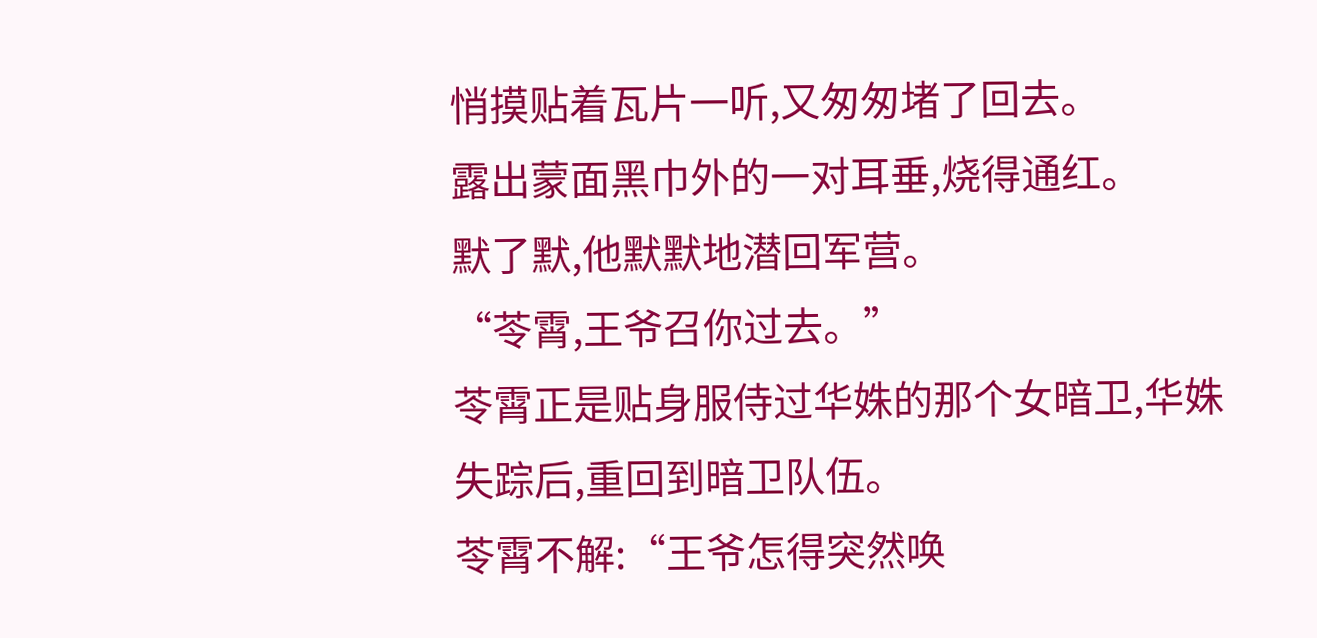悄摸贴着瓦片一听,又匆匆堵了回去。
露出蒙面黑巾外的一对耳垂,烧得通红。
默了默,他默默地潜回军营。
“苓霄,王爷召你过去。”
苓霄正是贴身服侍过华姝的那个女暗卫,华姝失踪后,重回到暗卫队伍。
苓霄不解:“王爷怎得突然唤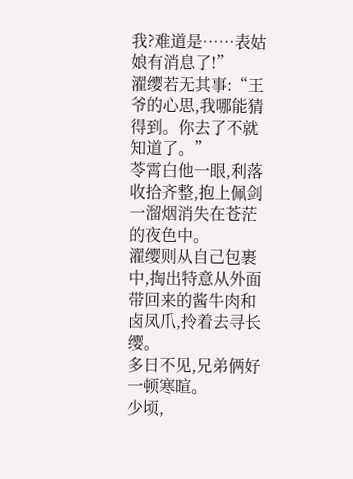我?难道是……表姑娘有消息了!”
濯缨若无其事:“王爷的心思,我哪能猜得到。你去了不就知道了。”
苓霄白他一眼,利落收拾齐整,抱上佩剑一溜烟消失在苍茫的夜色中。
濯缨则从自己包裹中,掏出特意从外面带回来的酱牛肉和卤凤爪,拎着去寻长缨。
多日不见,兄弟俩好一顿寒暄。
少顷,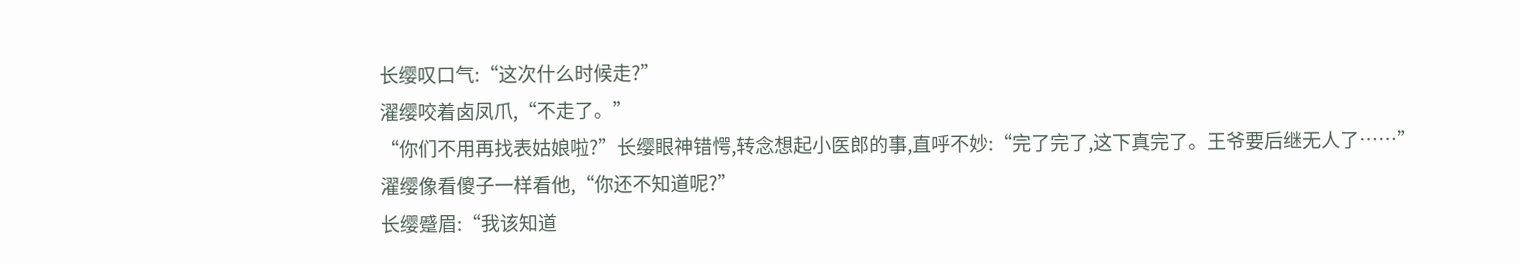长缨叹口气:“这次什么时候走?”
濯缨咬着卤凤爪,“不走了。”
“你们不用再找表姑娘啦?”长缨眼神错愕,转念想起小医郎的事,直呼不妙:“完了完了,这下真完了。王爷要后继无人了……”
濯缨像看傻子一样看他,“你还不知道呢?”
长缨蹙眉:“我该知道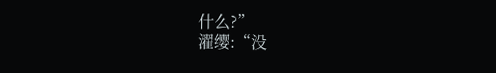什么?”
濯缨:“没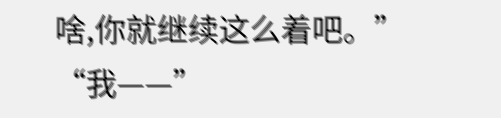啥,你就继续这么着吧。”
“我——”